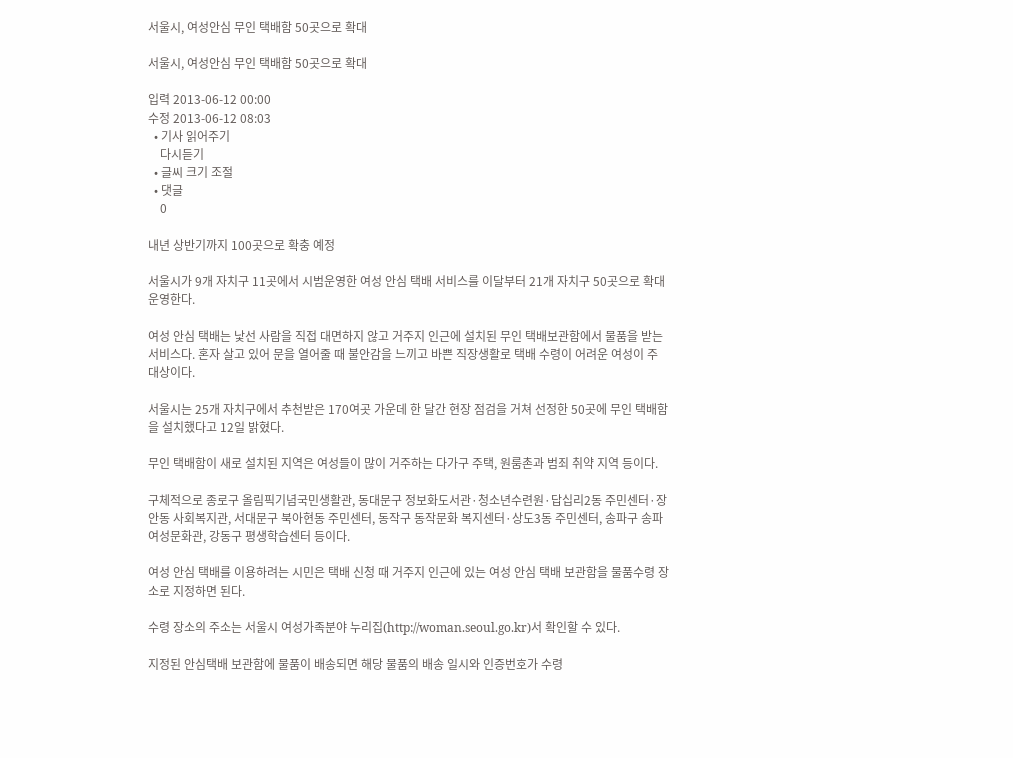서울시, 여성안심 무인 택배함 50곳으로 확대

서울시, 여성안심 무인 택배함 50곳으로 확대

입력 2013-06-12 00:00
수정 2013-06-12 08:03
  • 기사 읽어주기
    다시듣기
  • 글씨 크기 조절
  • 댓글
    0

내년 상반기까지 100곳으로 확충 예정

서울시가 9개 자치구 11곳에서 시범운영한 여성 안심 택배 서비스를 이달부터 21개 자치구 50곳으로 확대 운영한다.

여성 안심 택배는 낯선 사람을 직접 대면하지 않고 거주지 인근에 설치된 무인 택배보관함에서 물품을 받는 서비스다. 혼자 살고 있어 문을 열어줄 때 불안감을 느끼고 바쁜 직장생활로 택배 수령이 어려운 여성이 주 대상이다.

서울시는 25개 자치구에서 추천받은 170여곳 가운데 한 달간 현장 점검을 거쳐 선정한 50곳에 무인 택배함을 설치했다고 12일 밝혔다.

무인 택배함이 새로 설치된 지역은 여성들이 많이 거주하는 다가구 주택, 원룸촌과 범죄 취약 지역 등이다.

구체적으로 종로구 올림픽기념국민생활관, 동대문구 정보화도서관·청소년수련원·답십리2동 주민센터·장안동 사회복지관, 서대문구 북아현동 주민센터, 동작구 동작문화 복지센터·상도3동 주민센터, 송파구 송파여성문화관, 강동구 평생학습센터 등이다.

여성 안심 택배를 이용하려는 시민은 택배 신청 때 거주지 인근에 있는 여성 안심 택배 보관함을 물품수령 장소로 지정하면 된다.

수령 장소의 주소는 서울시 여성가족분야 누리집(http://woman.seoul.go.kr)서 확인할 수 있다.

지정된 안심택배 보관함에 물품이 배송되면 해당 물품의 배송 일시와 인증번호가 수령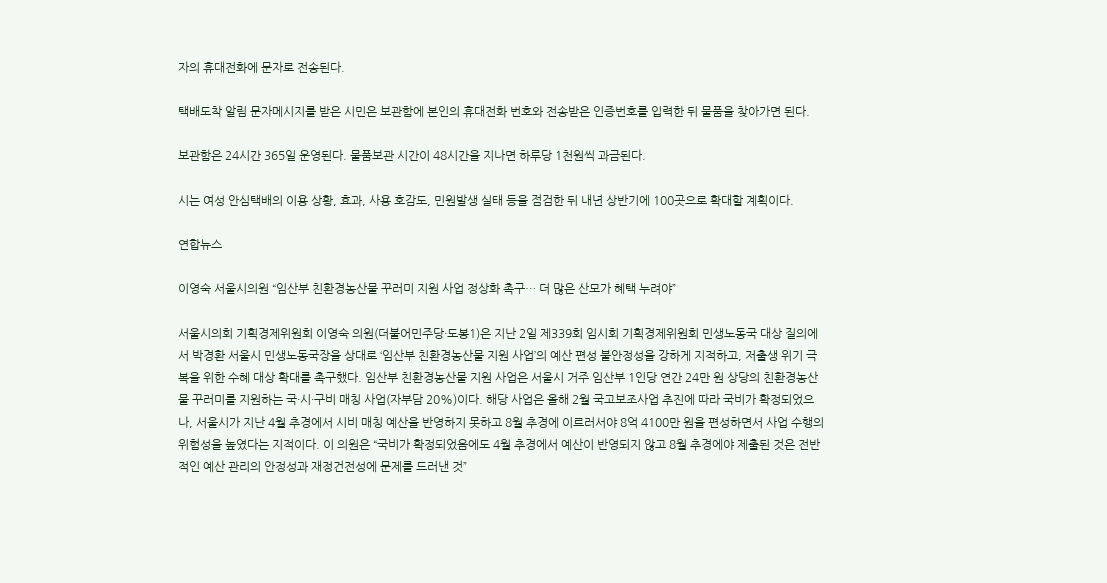자의 휴대전화에 문자로 전송된다.

택배도착 알림 문자메시지를 받은 시민은 보관함에 본인의 휴대전화 번호와 전송받은 인증번호를 입력한 뒤 물품을 찾아가면 된다.

보관함은 24시간 365일 운영된다. 물품보관 시간이 48시간을 지나면 하루당 1천원씩 과금된다.

시는 여성 안심택배의 이용 상황, 효과, 사용 호감도, 민원발생 실태 등을 점검한 뒤 내년 상반기에 100곳으로 확대할 계획이다.

연합뉴스

이영숙 서울시의원 “임산부 친환경농산물 꾸러미 지원 사업 정상화 촉구… 더 많은 산모가 혜택 누려야”

서울시의회 기획경제위원회 이영숙 의원(더불어민주당·도봉1)은 지난 2일 제339회 임시회 기획경제위원회 민생노동국 대상 질의에서 박경환 서울시 민생노동국장을 상대로 ‘임산부 친환경농산물 지원 사업’의 예산 편성 불안정성을 강하게 지적하고, 저출생 위기 극복을 위한 수혜 대상 확대를 촉구했다. 임산부 친환경농산물 지원 사업은 서울시 거주 임산부 1인당 연간 24만 원 상당의 친환경농산물 꾸러미를 지원하는 국·시·구비 매칭 사업(자부담 20%)이다. 해당 사업은 올해 2월 국고보조사업 추진에 따라 국비가 확정되었으나, 서울시가 지난 4월 추경에서 시비 매칭 예산을 반영하지 못하고 8월 추경에 이르러서야 8억 4100만 원을 편성하면서 사업 수행의 위험성을 높였다는 지적이다. 이 의원은 “국비가 확정되었음에도 4월 추경에서 예산이 반영되지 않고 8월 추경에야 제출된 것은 전반적인 예산 관리의 안정성과 재정건전성에 문제를 드러낸 것”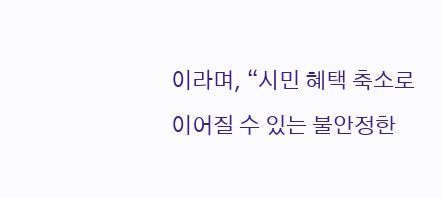이라며, “시민 혜택 축소로 이어질 수 있는 불안정한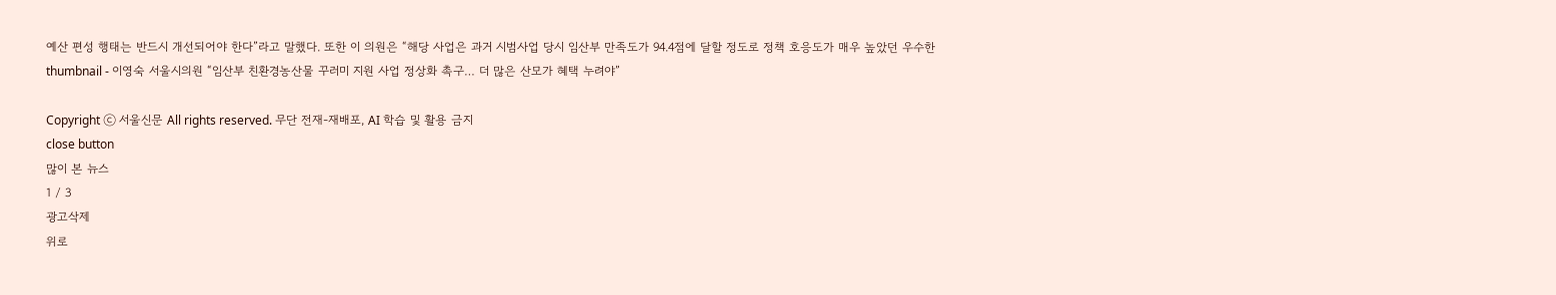예산 편성 행태는 반드시 개선되어야 한다”라고 말했다. 또한 이 의원은 “해당 사업은 과거 시범사업 당시 임산부 만족도가 94.4점에 달할 정도로 정책 호응도가 매우 높았던 우수한
thumbnail - 이영숙 서울시의원 “임산부 친환경농산물 꾸러미 지원 사업 정상화 촉구… 더 많은 산모가 혜택 누려야”

Copyright ⓒ 서울신문 All rights reserved. 무단 전재-재배포, AI 학습 및 활용 금지
close button
많이 본 뉴스
1 / 3
광고삭제
위로